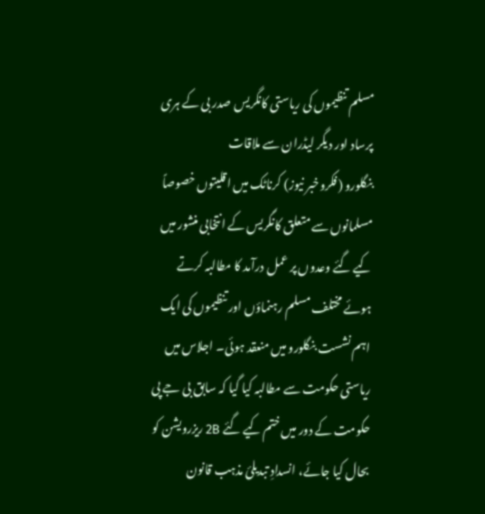مسلم تنظیموں کی ریاستی کانگریس صدر بی کے ہری پرساد اور دیگر لیڈران سے ملاقات
بنگلورو (فکروخبر نیوز) کرناٹک میں اقلیتوں خصوصاً مسلمانوں سے متعلق کانگریس کے انتخابی منشور میں کیے گئے وعدوں پر عمل درآمد کا مطالبہ کرتے ہوئے مختلف مسلم رہنماؤں اور تنظیموں کی ایک اہم نشست بنگلورو میں منعقد ہوئی۔ اجلاس میں ریاستی حکومت سے مطالبہ کیا گیا کہ سابق بی جے پی حکومت کے دور میں ختم کیے گئے 2B ریزرویشن کو بحال کیا جائے، انسدادِ تبدیلیٔ مذہب قانون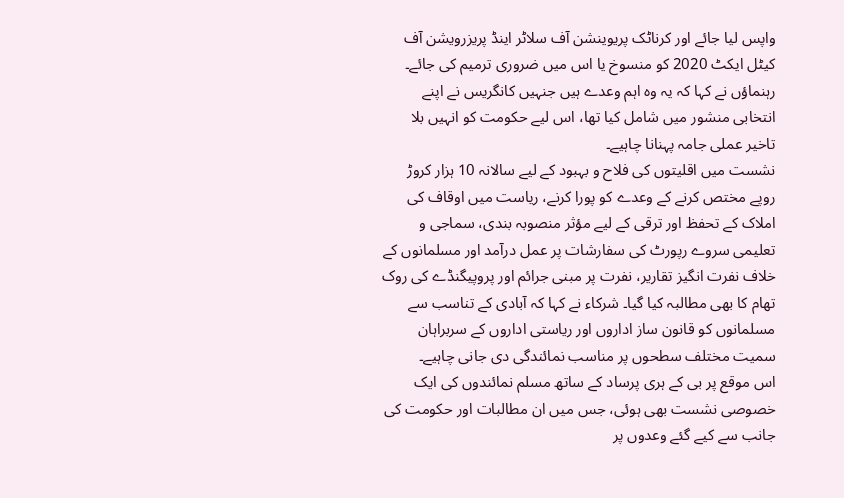واپس لیا جائے اور کرناٹک پریوینشن آف سلاٹر اینڈ پریزرویشن آف کیٹل ایکٹ 2020 کو منسوخ یا اس میں ضروری ترمیم کی جائے۔ رہنماؤں نے کہا کہ یہ وہ اہم وعدے ہیں جنہیں کانگریس نے اپنے انتخابی منشور میں شامل کیا تھا، اس لیے حکومت کو انہیں بلا تاخیر عملی جامہ پہنانا چاہیے۔
نشست میں اقلیتوں کی فلاح و بہبود کے لیے سالانہ 10 ہزار کروڑ روپے مختص کرنے کے وعدے کو پورا کرنے، ریاست میں اوقاف کی املاک کے تحفظ اور ترقی کے لیے مؤثر منصوبہ بندی، سماجی و تعلیمی سروے رپورٹ کی سفارشات پر عمل درآمد اور مسلمانوں کے خلاف نفرت انگیز تقاریر، نفرت پر مبنی جرائم اور پروپیگنڈے کی روک تھام کا بھی مطالبہ کیا گیا۔ شرکاء نے کہا کہ آبادی کے تناسب سے مسلمانوں کو قانون ساز اداروں اور ریاستی اداروں کے سربراہان سمیت مختلف سطحوں پر مناسب نمائندگی دی جانی چاہیے۔
اس موقع پر بی کے ہری پرساد کے ساتھ مسلم نمائندوں کی ایک خصوصی نشست بھی ہوئی، جس میں ان مطالبات اور حکومت کی جانب سے کیے گئے وعدوں پر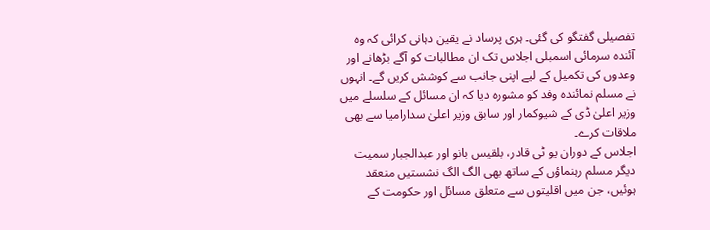تفصیلی گفتگو کی گئی۔ ہری پرساد نے یقین دہانی کرائی کہ وہ آئندہ سرمائی اسمبلی اجلاس تک ان مطالبات کو آگے بڑھانے اور وعدوں کی تکمیل کے لیے اپنی جانب سے کوشش کریں گے۔ انہوں نے مسلم نمائندہ وفد کو مشورہ دیا کہ ان مسائل کے سلسلے میں وزیر اعلیٰ ڈی کے شیوکمار اور سابق وزیر اعلیٰ سدارامیا سے بھی ملاقات کرے۔
اجلاس کے دوران یو ٹی قادر، بلقیس بانو اور عبدالجبار سمیت دیگر مسلم رہنماؤں کے ساتھ بھی الگ الگ نشستیں منعقد ہوئیں، جن میں اقلیتوں سے متعلق مسائل اور حکومت کے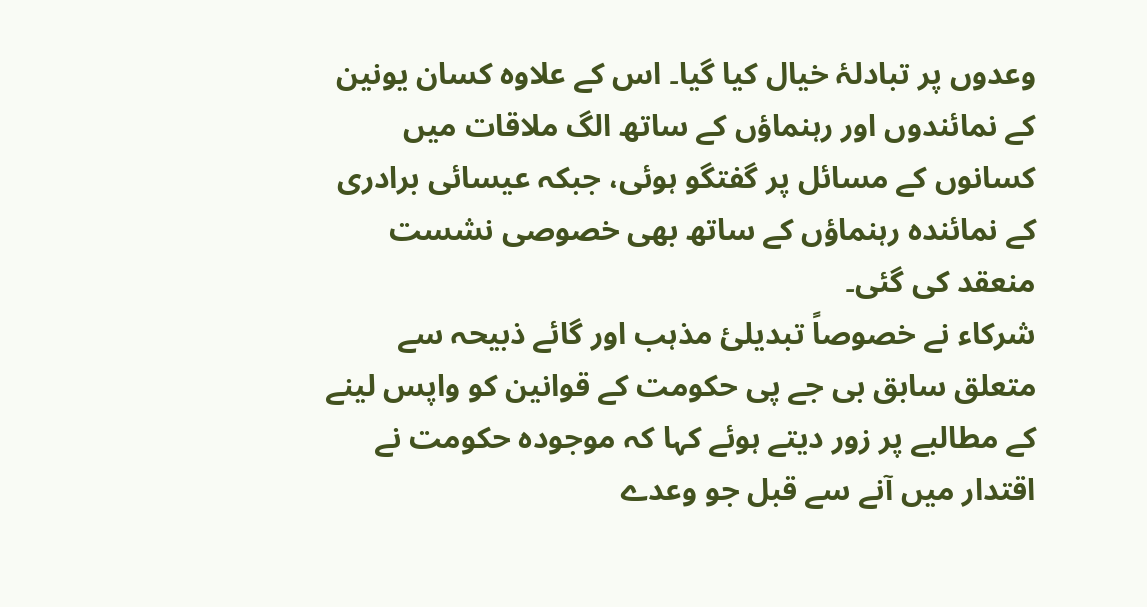وعدوں پر تبادلۂ خیال کیا گیا۔ اس کے علاوہ کسان یونین کے نمائندوں اور رہنماؤں کے ساتھ الگ ملاقات میں کسانوں کے مسائل پر گفتگو ہوئی، جبکہ عیسائی برادری کے نمائندہ رہنماؤں کے ساتھ بھی خصوصی نشست منعقد کی گئی۔
شرکاء نے خصوصاً تبدیلیٔ مذہب اور گائے ذبیحہ سے متعلق سابق بی جے پی حکومت کے قوانین کو واپس لینے کے مطالبے پر زور دیتے ہوئے کہا کہ موجودہ حکومت نے اقتدار میں آنے سے قبل جو وعدے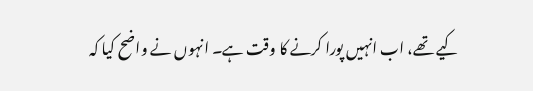کیے تھے، اب انہیں پورا کرنے کا وقت ہے۔ انہوں نے واضح کیا کہ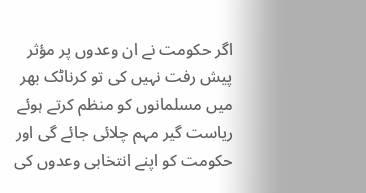اگر حکومت نے ان وعدوں پر مؤثر پیش رفت نہیں کی تو کرناٹک بھر میں مسلمانوں کو منظم کرتے ہوئے ریاست گیر مہم چلائی جائے گی اور حکومت کو اپنے انتخابی وعدوں کی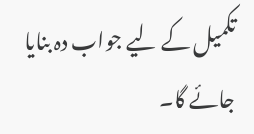تکمیل کے لیے جواب دہ بنایا جائے گا۔